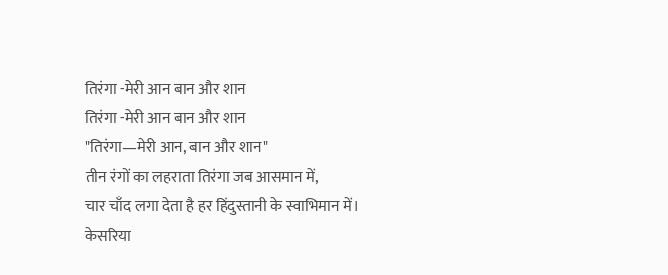तिरंगा -मेरी आन बान और शान
तिरंगा -मेरी आन बान और शान
"तिरंगा—मेरी आन, बान और शान"
तीन रंगों का लहराता तिरंगा जब आसमान में,
चार चाँद लगा देता है हर हिंदुस्तानी के स्वाभिमान में।
केसरिया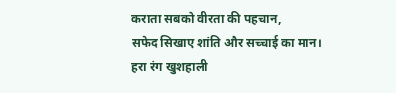कराता सबको वीरता की पहचान,
सफेद सिखाए शांति और सच्चाई का मान।
हरा रंग खुशहाली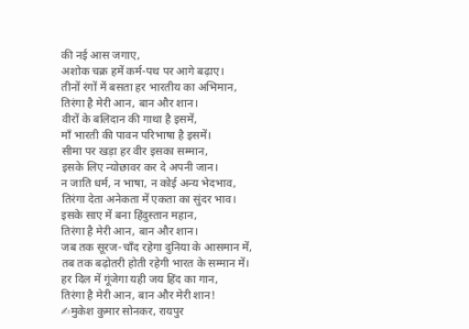की नई आस जगाए,
अशोक चक्र हमें कर्म-पथ पर आगे बढ़ाए।
तीनों रंगों में बसता हर भारतीय का अभिमान,
तिरंगा है मेरी आन, बान और शान।
वीरों के बलिदान की गाथा है इसमें,
माँ भारती की पावन परिभाषा है इसमें।
सीमा पर खड़ा हर वीर इसका सम्मान,
इसके लिए न्योछावर कर दे अपनी जान।
न जाति धर्म, न भाषा, न कोई अन्य भेदभाव,
तिरंगा देता अनेकता में एकता का सुंदर भाव।
इसके साए में बना हिंदुस्तान महान,
तिरंगा है मेरी आन, बान और शान।
जब तक सूरज-चाँद रहेगा दुनिया के आसमान में,
तब तक बढ़ोतरी होती रहेगी भारत के सम्मान में।
हर दिल में गूंजेगा यही जय हिंद का गान,
तिरंगा है मेरी आन, बान और मेरी शान!
✍मुकेश कुमार सोनकर, रायपुर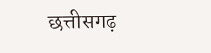छत्तीसगढ़